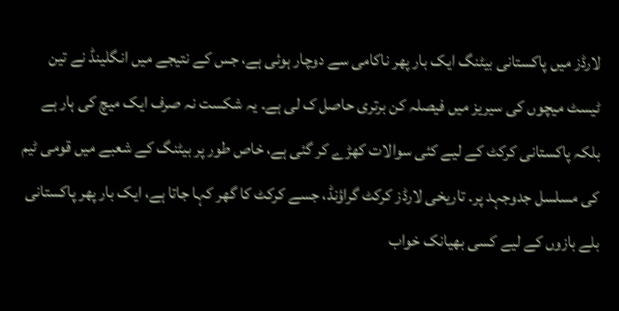لارڈز میں پاکستانی بیٹنگ ایک بار پھر ناکامی سے دوچار ہوئی ہے، جس کے نتیجے میں انگلینڈ نے تین ٹیسٹ میچوں کی سیریز میں فیصلہ کن برتری حاصل ک لی ہے۔ یہ شکست نہ صرف ایک میچ کی ہار ہے بلکہ پاکستانی کرکٹ کے لیے کئی سوالات کھڑے کر گئی ہے، خاص طور پر بیٹنگ کے شعبے میں قومی ٹیم کی مسلسل جدوجہد پر۔ تاریخی لارڈز کرکٹ گراؤنڈ، جسے کرکٹ کا گھر کہا جاتا ہے، ایک بار پھر پاکستانی بلے بازوں کے لیے کسی بھیانک خواب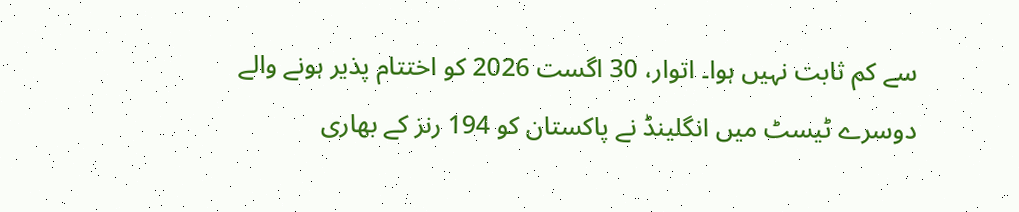سے کم ثابت نہیں ہوا۔ اتوار، 30 اگست 2026 کو اختتام پذیر ہونے والے دوسرے ٹیسٹ میں انگلینڈ نے پاکستان کو 194 رنز کے بھاری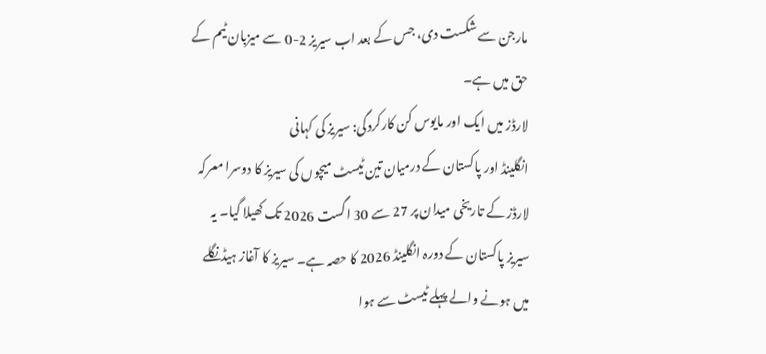مارجن سے شکست دی، جس کے بعد اب سیریز 2-0 سے میزبان ٹیم کے حق میں ہے۔
لارڈز میں ایک اور مایوس کن کارکردگی: سیریز کی کہانی
انگلینڈ اور پاکستان کے درمیان تین ٹیسٹ میچوں کی سیریز کا دوسرا معرکہ لارڈز کے تاریخی میدان پر 27 سے 30 اگست 2026 تک کھیلا گیا۔ یہ سیریز پاکستان کے دورہ انگلینڈ 2026 کا حصہ ہے۔ سیریز کا آغاز ہیڈنگلے میں ہونے والے پہلے ٹیسٹ سے ہوا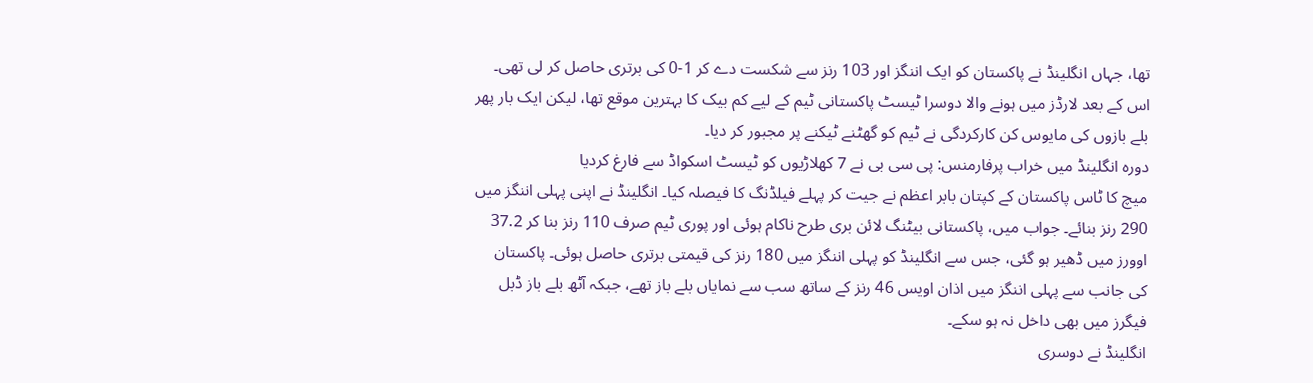تھا، جہاں انگلینڈ نے پاکستان کو ایک اننگز اور 103 رنز سے شکست دے کر 1-0 کی برتری حاصل کر لی تھی۔ اس کے بعد لارڈز میں ہونے والا دوسرا ٹیسٹ پاکستانی ٹیم کے لیے کم بیک کا بہترین موقع تھا، لیکن ایک بار پھر بلے بازوں کی مایوس کن کارکردگی نے ٹیم کو گھٹنے ٹیکنے پر مجبور کر دیا۔
دورہ انگلینڈ میں خراب پرفارمنس: پی سی بی نے 7 کھلاڑیوں کو ٹیسٹ اسکواڈ سے فارغ کردیا
میچ کا ٹاس پاکستان کے کپتان بابر اعظم نے جیت کر پہلے فیلڈنگ کا فیصلہ کیا۔ انگلینڈ نے اپنی پہلی اننگز میں 290 رنز بنائے۔ جواب میں، پاکستانی بیٹنگ لائن بری طرح ناکام ہوئی اور پوری ٹیم صرف 110 رنز بنا کر 37.2 اوورز میں ڈھیر ہو گئی، جس سے انگلینڈ کو پہلی اننگز میں 180 رنز کی قیمتی برتری حاصل ہوئی۔ پاکستان کی جانب سے پہلی اننگز میں اذان اویس 46 رنز کے ساتھ سب سے نمایاں بلے باز تھے، جبکہ آٹھ بلے باز ڈبل فیگرز میں بھی داخل نہ ہو سکے۔
انگلینڈ نے دوسری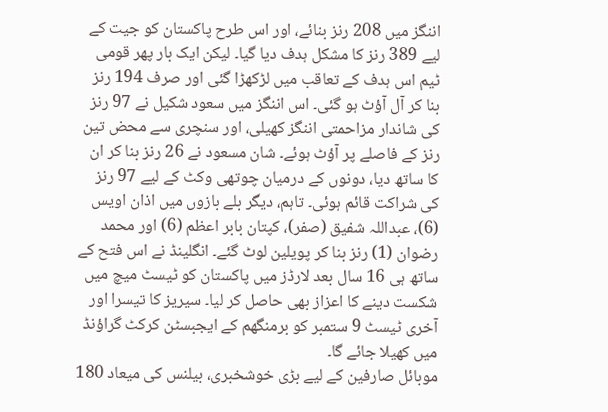اننگز میں 208 رنز بنائے، اور اس طرح پاکستان کو جیت کے لیے 389 رنز کا مشکل ہدف دیا گیا۔ لیکن ایک بار پھر قومی ٹیم اس ہدف کے تعاقب میں لڑکھڑا گئی اور صرف 194 رنز بنا کر آل آؤٹ ہو گئی۔ اس اننگز میں سعود شکیل نے 97 رنز کی شاندار مزاحمتی اننگز کھیلی، اور سنچری سے محض تین رنز کے فاصلے پر آؤٹ ہوئے۔ شان مسعود نے 26 رنز بنا کر ان کا ساتھ دیا، دونوں کے درمیان چوتھی وکٹ کے لیے 97 رنز کی شراکت قائم ہوئی۔ تاہم، دیگر بلے بازوں میں اذان اویس (6)، عبداللہ شفیق (صفر)، کپتان بابر اعظم (6) اور محمد رضوان (1) رنز بنا کر پویلین لوٹ گئے۔ انگلینڈ نے اس فتح کے ساتھ ہی 16 سال بعد لارڈز میں پاکستان کو ٹیسٹ میچ میں شکست دینے کا اعزاز بھی حاصل کر لیا۔ سیریز کا تیسرا اور آخری ٹیسٹ 9 ستمبر کو برمنگھم کے ایجبسٹن کرکٹ گراؤنڈ میں کھیلا جائے گا۔
موبائل صارفین کے لیے بڑی خوشخبری، بیلنس کی میعاد 180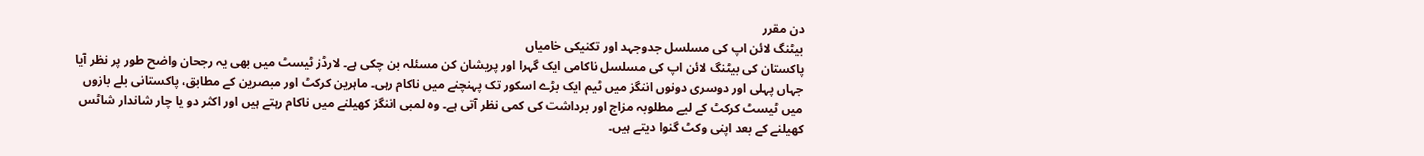دن مقرر
بیٹنگ لائن اپ کی مسلسل جدوجہد اور تکنیکی خامیاں
پاکستان کی بیٹنگ لائن اپ کی مسلسل ناکامی ایک گہرا اور پریشان کن مسئلہ بن چکی ہے۔ لارڈز ٹیسٹ میں بھی یہ رجحان واضح طور پر نظر آیا جہاں پہلی اور دوسری دونوں اننگز میں ٹیم ایک بڑے اسکور تک پہنچنے میں ناکام رہی۔ ماہرین کرکٹ اور مبصرین کے مطابق، پاکستانی بلے بازوں میں ٹیسٹ کرکٹ کے لیے مطلوبہ مزاج اور برداشت کی کمی نظر آتی ہے۔ وہ لمبی اننگز کھیلنے میں ناکام رہتے ہیں اور اکثر دو یا چار شاندار شاٹس کھیلنے کے بعد اپنی وکٹ گنوا دیتے ہیں۔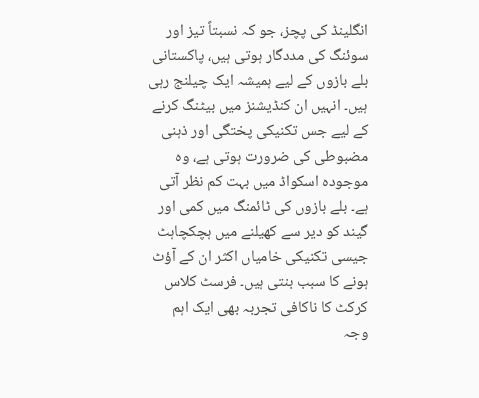انگلینڈ کی پچز، جو کہ نسبتاً تیز اور سوئنگ کی مددگار ہوتی ہیں، پاکستانی بلے بازوں کے لیے ہمیشہ ایک چیلنج رہی ہیں۔ انہیں ان کنڈیشنز میں بیٹنگ کرنے کے لیے جس تکنیکی پختگی اور ذہنی مضبوطی کی ضرورت ہوتی ہے، وہ موجودہ اسکواڈ میں بہت کم نظر آتی ہے۔ بلے بازوں کی ٹائمنگ میں کمی اور گیند کو دیر سے کھیلنے میں ہچکچاہٹ جیسی تکنیکی خامیاں اکثر ان کے آؤٹ ہونے کا سبب بنتی ہیں۔ فرسٹ کلاس کرکٹ کا ناکافی تجربہ بھی ایک اہم وجہ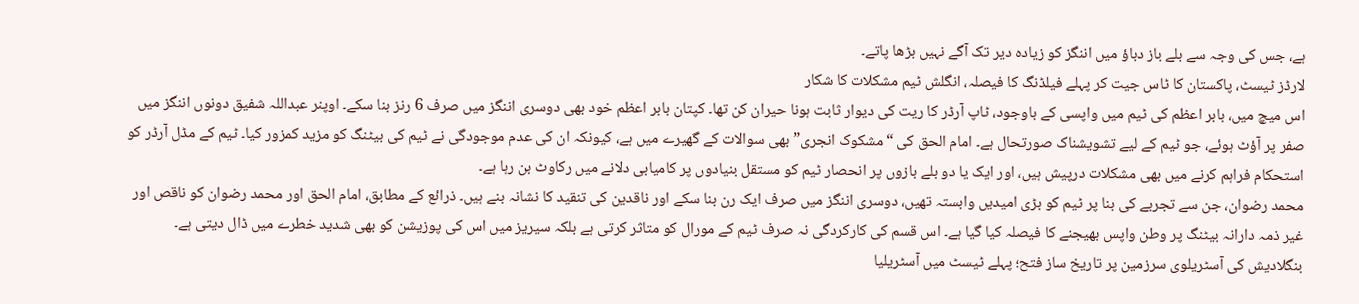ہے، جس کی وجہ سے بلے باز دباؤ میں اننگز کو زیادہ دیر تک آگے نہیں بڑھا پاتے۔
لارڈز ٹیسٹ، پاکستان کا ٹاس جیت کر پہلے فیلڈنگ کا فیصلہ، انگلش ٹیم مشکلات کا شکار
اس میچ میں، بابر اعظم کی ٹیم میں واپسی کے باوجود، ٹاپ آرڈر کا ریت کی دیوار ثابت ہونا حیران کن تھا۔ کپتان بابر اعظم خود بھی دوسری اننگز میں صرف 6 رنز بنا سکے۔ اوپنر عبداللہ شفیق دونوں اننگز میں صفر پر آؤٹ ہوئے، جو ٹیم کے لیے تشویشناک صورتحال ہے۔ امام الحق کی “مشکوک انجری” بھی سوالات کے گھیرے میں ہے، کیونکہ ان کی عدم موجودگی نے ٹیم کی بیٹنگ کو مزید کمزور کیا۔ ٹیم کے مڈل آرڈر کو استحکام فراہم کرنے میں بھی مشکلات درپیش ہیں، اور ایک یا دو بلے بازوں پر انحصار ٹیم کو مستقل بنیادوں پر کامیابی دلانے میں رکاوٹ بن رہا ہے۔
محمد رضوان، جن سے تجربے کی بنا پر ٹیم کو بڑی امیدیں وابستہ تھیں، دوسری اننگز میں صرف ایک رن بنا سکے اور ناقدین کی تنقید کا نشانہ بنے ہیں۔ ذرائع کے مطابق، امام الحق اور محمد رضوان کو ناقص اور غیر ذمہ دارانہ بیٹنگ پر وطن واپس بھیجنے کا فیصلہ کیا گیا ہے۔ اس قسم کی کارکردگی نہ صرف ٹیم کے مورال کو متاثر کرتی ہے بلکہ سیریز میں اس کی پوزیشن کو بھی شدید خطرے میں ڈال دیتی ہے۔
بنگلادیش کی آسٹریلوی سرزمین پر تاریخ ساز فتح؛ پہلے ٹیسٹ میں آسٹریلیا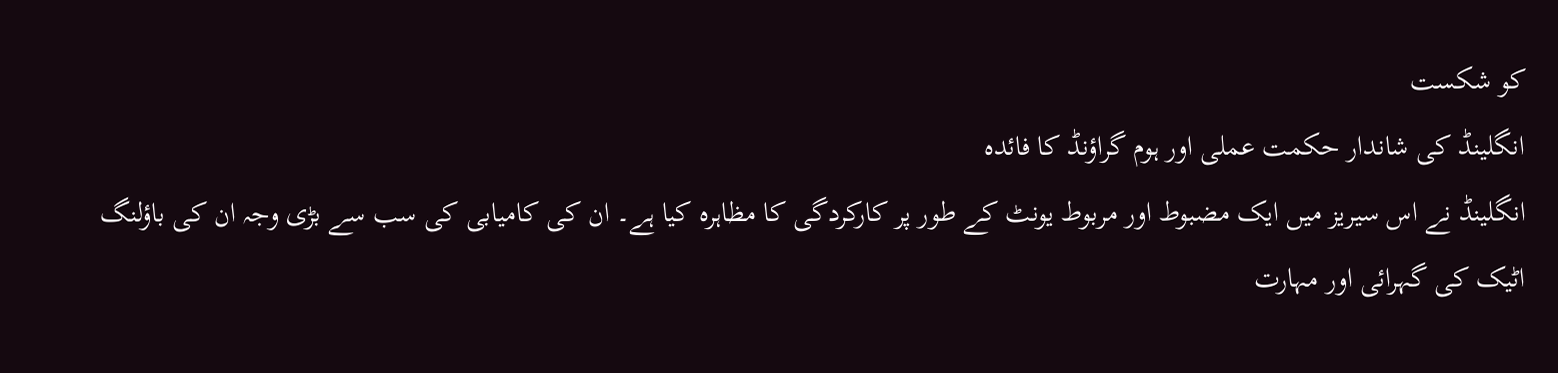کو شکست
انگلینڈ کی شاندار حکمت عملی اور ہوم گراؤنڈ کا فائدہ
انگلینڈ نے اس سیریز میں ایک مضبوط اور مربوط یونٹ کے طور پر کارکردگی کا مظاہرہ کیا ہے۔ ان کی کامیابی کی سب سے بڑی وجہ ان کی باؤلنگ اٹیک کی گہرائی اور مہارت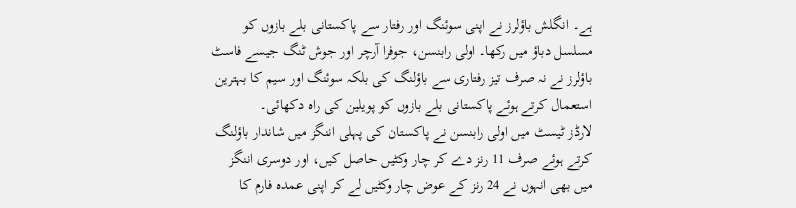ہے۔ انگلش باؤلرز نے اپنی سوئنگ اور رفتار سے پاکستانی بلے بازوں کو مسلسل دباؤ میں رکھا۔ اولی رابنسن، جوفرا آرچر اور جوش ٹنگ جیسے فاسٹ باؤلرز نے نہ صرف تیز رفتاری سے باؤلنگ کی بلکہ سوئنگ اور سیم کا بہترین استعمال کرتے ہوئے پاکستانی بلے بازوں کو پویلین کی راہ دکھائی۔
لارڈز ٹیسٹ میں اولی رابنسن نے پاکستان کی پہلی اننگز میں شاندار باؤلنگ کرتے ہوئے صرف 11 رنز دے کر چار وکٹیں حاصل کیں، اور دوسری اننگز میں بھی انہوں نے 24 رنز کے عوض چار وکٹیں لے کر اپنی عمدہ فارم کا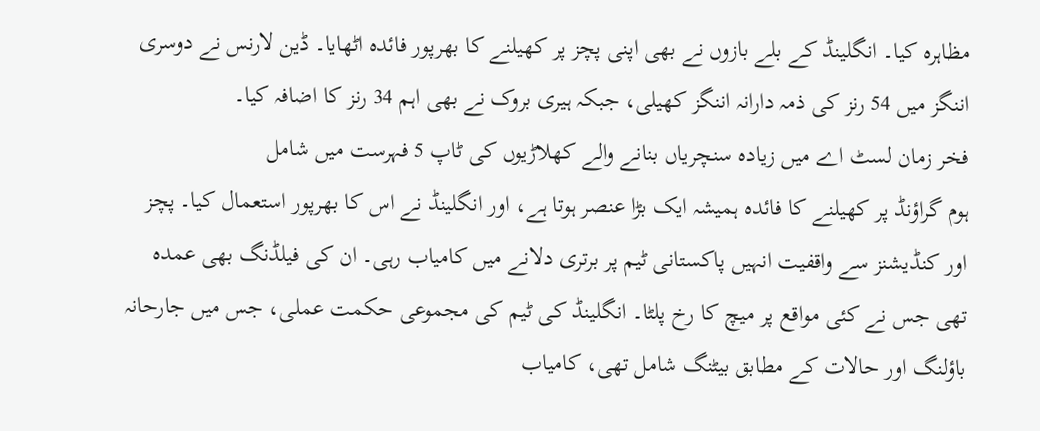مظاہرہ کیا۔ انگلینڈ کے بلے بازوں نے بھی اپنی پچز پر کھیلنے کا بھرپور فائدہ اٹھایا۔ ڈین لارنس نے دوسری اننگز میں 54 رنز کی ذمہ دارانہ اننگز کھیلی، جبکہ ہیری بروک نے بھی اہم 34 رنز کا اضافہ کیا۔
فخر زمان لسٹ اے میں زیادہ سنچریاں بنانے والے کھلاڑیوں کی ٹاپ 5 فہرست میں شامل
ہوم گراؤنڈ پر کھیلنے کا فائدہ ہمیشہ ایک بڑا عنصر ہوتا ہے، اور انگلینڈ نے اس کا بھرپور استعمال کیا۔ پچز اور کنڈیشنز سے واقفیت انہیں پاکستانی ٹیم پر برتری دلانے میں کامیاب رہی۔ ان کی فیلڈنگ بھی عمدہ تھی جس نے کئی مواقع پر میچ کا رخ پلٹا۔ انگلینڈ کی ٹیم کی مجموعی حکمت عملی، جس میں جارحانہ باؤلنگ اور حالات کے مطابق بیٹنگ شامل تھی، کامیاب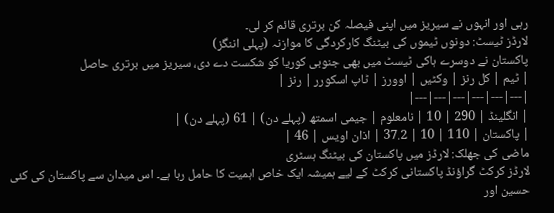رہی اور انہوں نے سیریز میں اپنی فیصلہ کن برتری قائم کر لی۔
لارڈز ٹیسٹ: دونوں ٹیموں کی بیٹنگ کارکردگی کا موازنہ (پہلی اننگز)
پاکستان نے دوسرے ہاکی ٹیسٹ میں بھی جنوبی کوریا کو شکست دے دی، سیریز میں برتری حاصل
| ٹیم | کل رنز | وکٹیں | اوورز | ٹاپ اسکورر | رنز |
|---|---|---|---|---|---|
| انگلینڈ | 290 | 10 | نامعلوم | جیمی اسمتھ (پہلے دن) | 61 (پہلے دن) |
| پاکستان | 110 | 10 | 37.2 | اذان اویس | 46 |
ماضی کی جھلک: لارڈز میں پاکستان کی بیٹنگ ہسٹری
لارڈز کرکٹ گراؤنڈ پاکستانی کرکٹ کے لیے ہمیشہ ایک خاص اہمیت کا حامل رہا ہے۔ اس میدان سے پاکستان کی کئی حسین اور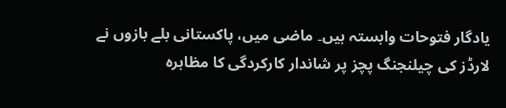یادگار فتوحات وابستہ ہیں۔ ماضی میں، پاکستانی بلے بازوں نے لارڈز کی چیلنجنگ پچز پر شاندار کارکردگی کا مظاہرہ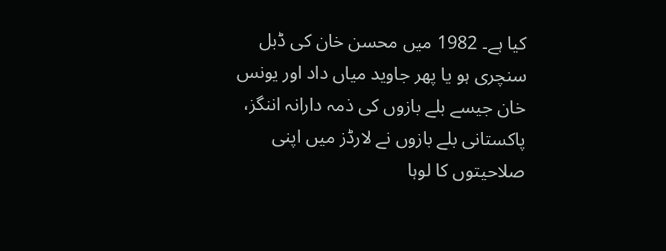کیا ہے۔ 1982 میں محسن خان کی ڈبل سنچری ہو یا پھر جاوید میاں داد اور یونس خان جیسے بلے بازوں کی ذمہ دارانہ اننگز، پاکستانی بلے بازوں نے لارڈز میں اپنی صلاحیتوں کا لوہا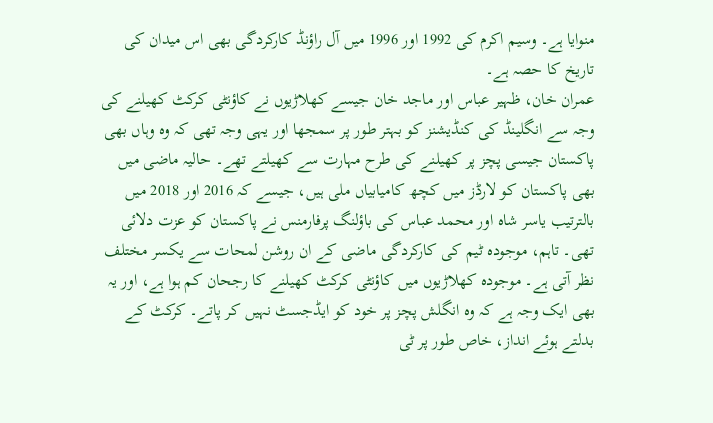منوایا ہے۔ وسیم اکرم کی 1992 اور 1996 میں آل راؤنڈ کارکردگی بھی اس میدان کی تاریخ کا حصہ ہے۔
عمران خان، ظہیر عباس اور ماجد خان جیسے کھلاڑیوں نے کاؤنٹی کرکٹ کھیلنے کی وجہ سے انگلینڈ کی کنڈیشنز کو بہتر طور پر سمجھا اور یہی وجہ تھی کہ وہ وہاں بھی پاکستان جیسی پچز پر کھیلنے کی طرح مہارت سے کھیلتے تھے۔ حالیہ ماضی میں بھی پاکستان کو لارڈز میں کچھ کامیابیاں ملی ہیں، جیسے کہ 2016 اور 2018 میں بالترتیب یاسر شاہ اور محمد عباس کی باؤلنگ پرفارمنس نے پاکستان کو عزت دلائی تھی۔ تاہم، موجودہ ٹیم کی کارکردگی ماضی کے ان روشن لمحات سے یکسر مختلف نظر آتی ہے۔ موجودہ کھلاڑیوں میں کاؤنٹی کرکٹ کھیلنے کا رجحان کم ہوا ہے، اور یہ بھی ایک وجہ ہے کہ وہ انگلش پچز پر خود کو ایڈجسٹ نہیں کر پاتے۔ کرکٹ کے بدلتے ہوئے انداز، خاص طور پر ٹی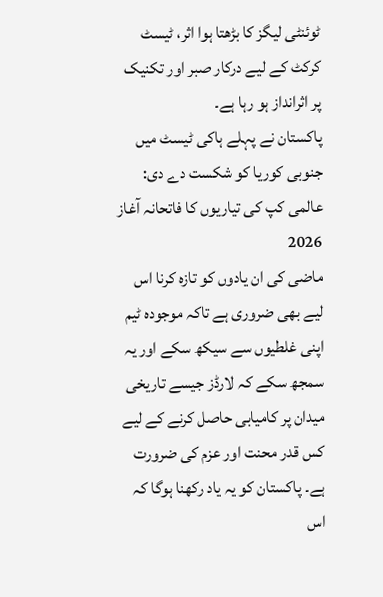ٹوئنٹی لیگز کا بڑھتا ہوا اثر، ٹیسٹ کرکٹ کے لیے درکار صبر اور تکنیک پر اثرانداز ہو رہا ہے۔
پاکستان نے پہلے ہاکی ٹیسٹ میں جنوبی کوریا کو شکست دے دی: عالمی کپ کی تیاریوں کا فاتحانہ آغاز 2026
ماضی کی ان یادوں کو تازہ کرنا اس لیے بھی ضروری ہے تاکہ موجودہ ٹیم اپنی غلطیوں سے سیکھ سکے اور یہ سمجھ سکے کہ لارڈز جیسے تاریخی میدان پر کامیابی حاصل کرنے کے لیے کس قدر محنت اور عزم کی ضرورت ہے۔ پاکستان کو یہ یاد رکھنا ہوگا کہ اس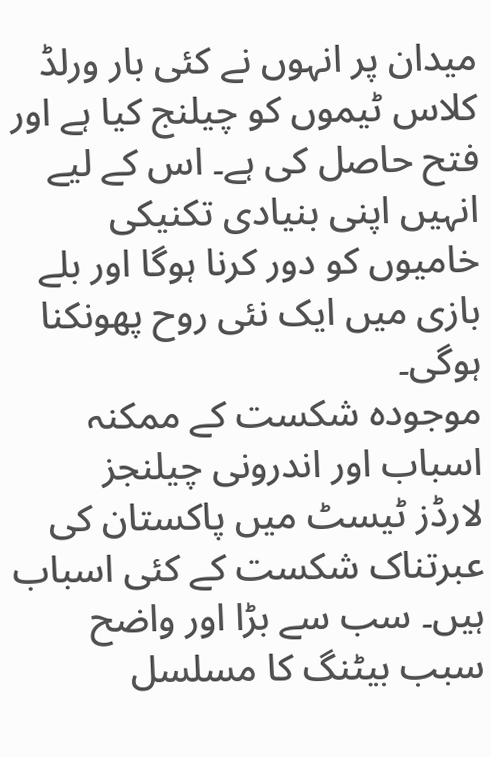میدان پر انہوں نے کئی بار ورلڈ کلاس ٹیموں کو چیلنج کیا ہے اور فتح حاصل کی ہے۔ اس کے لیے انہیں اپنی بنیادی تکنیکی خامیوں کو دور کرنا ہوگا اور بلے بازی میں ایک نئی روح پھونکنا ہوگی۔
موجودہ شکست کے ممکنہ اسباب اور اندرونی چیلنجز
لارڈز ٹیسٹ میں پاکستان کی عبرتناک شکست کے کئی اسباب ہیں۔ سب سے بڑا اور واضح سبب بیٹنگ کا مسلسل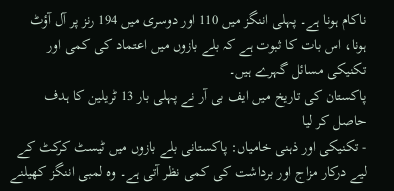ناکام ہونا ہے۔ پہلی اننگز میں 110 اور دوسری میں 194 رنز پر آل آؤٹ ہونا، اس بات کا ثبوت ہے کہ بلے بازوں میں اعتماد کی کمی اور تکنیکی مسائل گہرے ہیں۔
پاکستان کی تاریخ میں ایف بی آر نے پہلی بار 13 ٹریلین کا ہدف حاصل کر لیا
- تکنیکی اور ذہنی خامیاں: پاکستانی بلے بازوں میں ٹیسٹ کرکٹ کے لیے درکار مزاج اور برداشت کی کمی نظر آتی ہے۔ وہ لمبی اننگز کھیلنے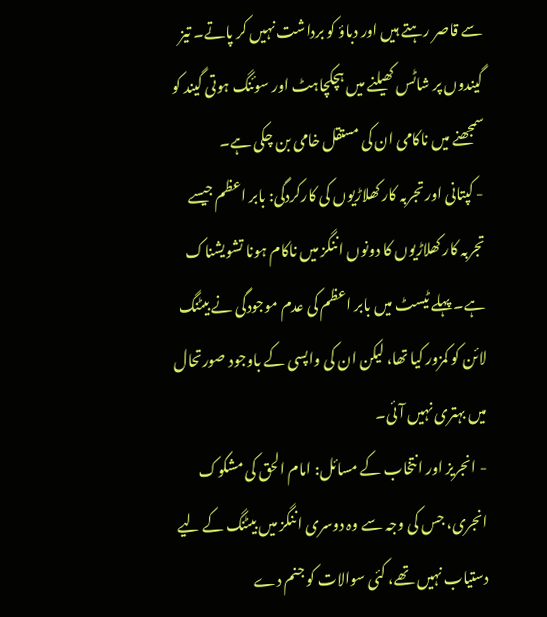سے قاصر رہتے ہیں اور دباؤ کو برداشت نہیں کر پاتے۔ تیز گیندوں پر شاٹس کھیلنے میں ہچکچاہٹ اور سوئنگ ہوتی گیند کو سمجھنے میں ناکامی ان کی مستقل خامی بن چکی ہے۔
- کپتانی اور تجربہ کار کھلاڑیوں کی کارکردگی: بابر اعظم جیسے تجربہ کار کھلاڑیوں کا دونوں اننگز میں ناکام ہونا تشویشناک ہے۔ پہلے ٹیسٹ میں بابر اعظم کی عدم موجودگی نے بیٹنگ لائن کو کمزور کیا تھا، لیکن ان کی واپسی کے باوجود صورتحال میں بہتری نہیں آئی۔
- انجریز اور انتخاب کے مسائل: امام الحق کی مشکوک انجری، جس کی وجہ سے وہ دوسری اننگز میں بیٹنگ کے لیے دستیاب نہیں تھے، کئی سوالات کو جنم دے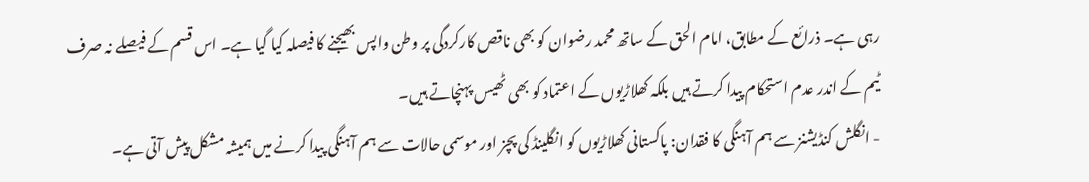رہی ہے۔ ذرائع کے مطابق، امام الحق کے ساتھ محمد رضوان کو بھی ناقص کارکردگی پر وطن واپس بھیجنے کا فیصلہ کیا گیا ہے۔ اس قسم کے فیصلے نہ صرف ٹیم کے اندر عدم استحکام پیدا کرتے ہیں بلکہ کھلاڑیوں کے اعتماد کو بھی ٹھیس پہنچاتے ہیں۔
- انگلش کنڈیشنز سے ہم آہنگی کا فقدان: پاکستانی کھلاڑیوں کو انگلینڈ کی پچز اور موسمی حالات سے ہم آہنگی پیدا کرنے میں ہمیشہ مشکل پیش آتی ہے۔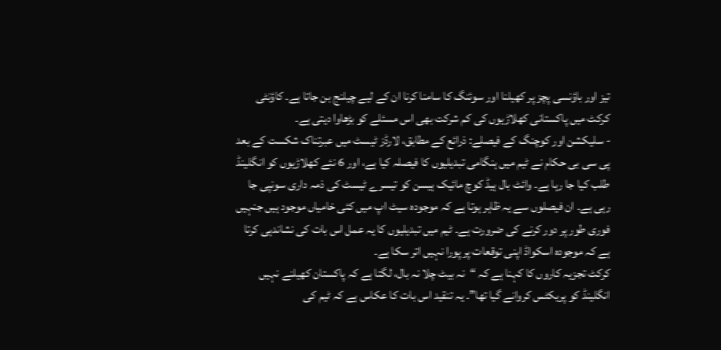تیز اور باؤنسی پچز پر کھیلنا اور سوئنگ کا سامنا کرنا ان کے لیے چیلنج بن جاتا ہے۔ کاؤنٹی کرکٹ میں پاکستانی کھلاڑیوں کی کم شرکت بھی اس مسئلے کو بڑھاوا دیتی ہے۔
- سلیکشن اور کوچنگ کے فیصلے: ذرائع کے مطابق، لارڈز ٹیسٹ میں عبرتناک شکست کے بعد پی سی بی حکام نے ٹیم میں ہنگامی تبدیلیوں کا فیصلہ کیا ہے، اور 6 نئے کھلاڑیوں کو انگلینڈ طلب کیا جا رہا ہے۔ وائٹ بال ہیڈ کوچ مائیک ہیسن کو تیسرے ٹیسٹ کی ذمہ داری سونپی جا رہی ہے۔ ان فیصلوں سے یہ ظاہر ہوتا ہے کہ موجودہ سیٹ اپ میں کئی خامیاں موجود ہیں جنہیں فوری طور پر دور کرنے کی ضرورت ہے۔ ٹیم میں تبدیلیوں کا یہ عمل اس بات کی نشاندہی کرتا ہے کہ موجودہ اسکواڈ اپنی توقعات پر پورا نہیں اتر سکا ہے۔
کرکٹ تجزیہ کاروں کا کہنا ہے کہ “نہ بیٹ چلا نہ بال، لگتا ہے کہ پاکستان کھیلنے نہیں انگلینڈ کو پریکٹس کروانے گیا تھا”۔ یہ تنقید اس بات کا عکاس ہے کہ ٹیم کی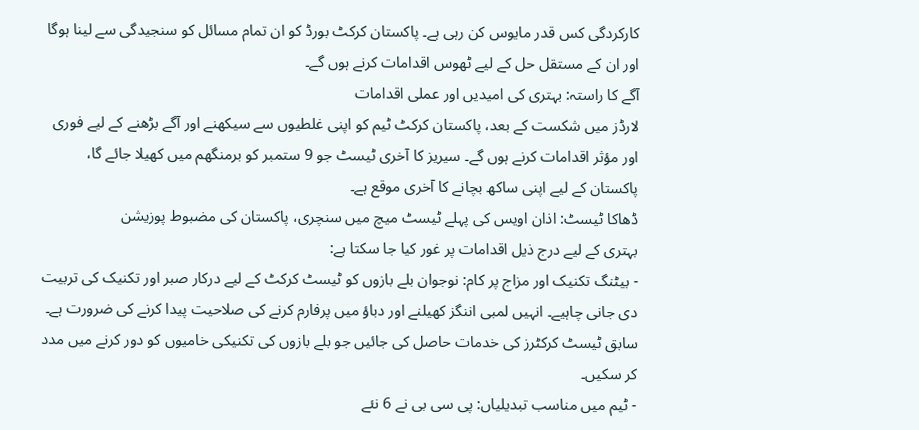کارکردگی کس قدر مایوس کن رہی ہے۔ پاکستان کرکٹ بورڈ کو ان تمام مسائل کو سنجیدگی سے لینا ہوگا اور ان کے مستقل حل کے لیے ٹھوس اقدامات کرنے ہوں گے۔
آگے کا راستہ: بہتری کی امیدیں اور عملی اقدامات
لارڈز میں شکست کے بعد، پاکستان کرکٹ ٹیم کو اپنی غلطیوں سے سیکھنے اور آگے بڑھنے کے لیے فوری اور مؤثر اقدامات کرنے ہوں گے۔ سیریز کا آخری ٹیسٹ جو 9 ستمبر کو برمنگھم میں کھیلا جائے گا، پاکستان کے لیے اپنی ساکھ بچانے کا آخری موقع ہے۔
ڈھاکا ٹیسٹ: اذان اویس کی پہلے ٹیسٹ میچ میں سنچری، پاکستان کی مضبوط پوزیشن
بہتری کے لیے درج ذیل اقدامات پر غور کیا جا سکتا ہے:
- بیٹنگ تکنیک اور مزاج پر کام: نوجوان بلے بازوں کو ٹیسٹ کرکٹ کے لیے درکار صبر اور تکنیک کی تربیت دی جانی چاہیے۔ انہیں لمبی اننگز کھیلنے اور دباؤ میں پرفارم کرنے کی صلاحیت پیدا کرنے کی ضرورت ہے۔ سابق ٹیسٹ کرکٹرز کی خدمات حاصل کی جائیں جو بلے بازوں کی تکنیکی خامیوں کو دور کرنے میں مدد کر سکیں۔
- ٹیم میں مناسب تبدیلیاں: پی سی بی نے 6 نئے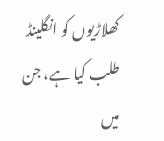کھلاڑیوں کو انگلینڈ طلب کیا ہے، جن میں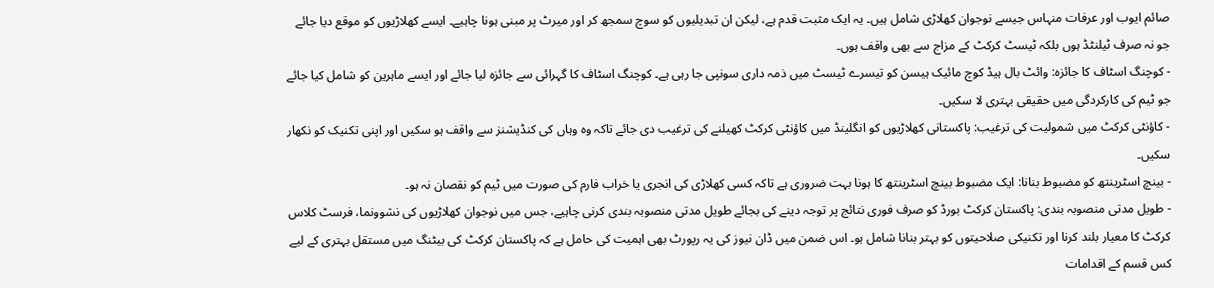صائم ایوب اور عرفات منہاس جیسے نوجوان کھلاڑی شامل ہیں۔ یہ ایک مثبت قدم ہے، لیکن ان تبدیلیوں کو سوچ سمجھ کر اور میرٹ پر مبنی ہونا چاہیے۔ ایسے کھلاڑیوں کو موقع دیا جائے جو نہ صرف ٹیلنٹڈ ہوں بلکہ ٹیسٹ کرکٹ کے مزاج سے بھی واقف ہوں۔
- کوچنگ اسٹاف کا جائزہ: وائٹ بال ہیڈ کوچ مائیک ہیسن کو تیسرے ٹیسٹ میں ذمہ داری سونپی جا رہی ہے۔ کوچنگ اسٹاف کا گہرائی سے جائزہ لیا جائے اور ایسے ماہرین کو شامل کیا جائے جو ٹیم کی کارکردگی میں حقیقی بہتری لا سکیں۔
- کاؤنٹی کرکٹ میں شمولیت کی ترغیب: پاکستانی کھلاڑیوں کو انگلینڈ میں کاؤنٹی کرکٹ کھیلنے کی ترغیب دی جائے تاکہ وہ وہاں کی کنڈیشنز سے واقف ہو سکیں اور اپنی تکنیک کو نکھار سکیں۔
- بینچ اسٹرینتھ کو مضبوط بنانا: ایک مضبوط بینچ اسٹرینتھ کا ہونا بہت ضروری ہے تاکہ کسی کھلاڑی کی انجری یا خراب فارم کی صورت میں ٹیم کو نقصان نہ ہو۔
- طویل مدتی منصوبہ بندی: پاکستان کرکٹ بورڈ کو صرف فوری نتائج پر توجہ دینے کی بجائے طویل مدتی منصوبہ بندی کرنی چاہیے، جس میں نوجوان کھلاڑیوں کی نشوونما، فرسٹ کلاس کرکٹ کا معیار بلند کرنا اور تکنیکی صلاحیتوں کو بہتر بنانا شامل ہو۔ اس ضمن میں ڈان نیوز کی یہ رپورٹ بھی اہمیت کی حامل ہے کہ پاکستان کرکٹ کی بیٹنگ میں مستقل بہتری کے لیے کس قسم کے اقدامات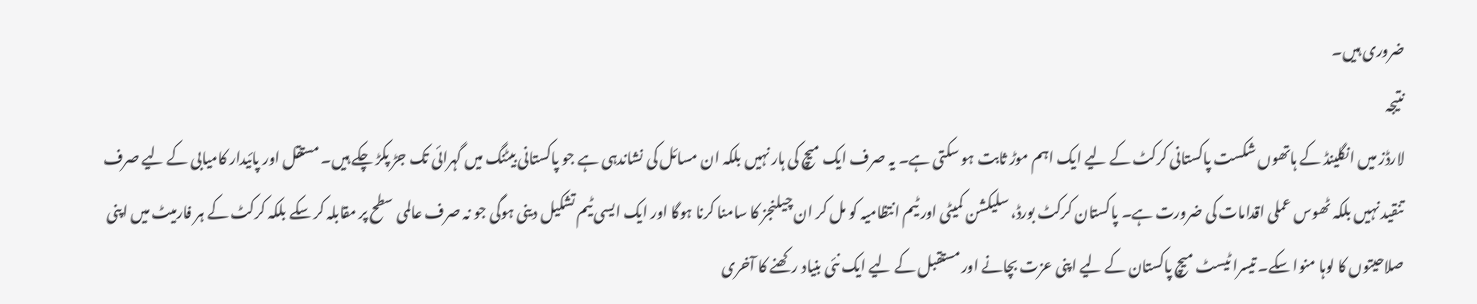ضروری ہیں۔
نتیجہ
لارڈز میں انگلینڈ کے ہاتھوں شکست پاکستانی کرکٹ کے لیے ایک اہم موڑ ثابت ہو سکتی ہے۔ یہ صرف ایک میچ کی ہار نہیں بلکہ ان مسائل کی نشاندہی ہے جو پاکستانی بیٹنگ میں گہرائی تک جڑ پکڑ چکے ہیں۔ مستقل اور پائیدار کامیابی کے لیے صرف تنقید نہیں بلکہ ٹھوس عملی اقدامات کی ضرورت ہے۔ پاکستان کرکٹ بورڈ، سلیکشن کمیٹی اور ٹیم انتظامیہ کو مل کر ان چیلنجز کا سامنا کرنا ہوگا اور ایک ایسی ٹیم تشکیل دینی ہوگی جو نہ صرف عالمی سطح پر مقابلہ کر سکے بلکہ کرکٹ کے ہر فارمیٹ میں اپنی صلاحیتوں کا لوہا منوا سکے۔ تیسرا ٹیسٹ میچ پاکستان کے لیے اپنی عزت بچانے اور مستقبل کے لیے ایک نئی بنیاد رکھنے کا آخری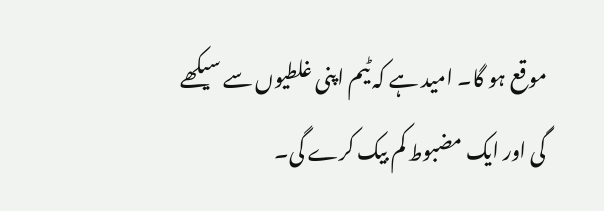موقع ہو گا۔ امید ہے کہ ٹیم اپنی غلطیوں سے سیکھے گی اور ایک مضبوط کم بیک کرے گی۔